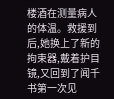楼酒在测量病人的体温。救援到后,她换上了新的拘束器,戴着护目镜,又回到了闻千书第一次见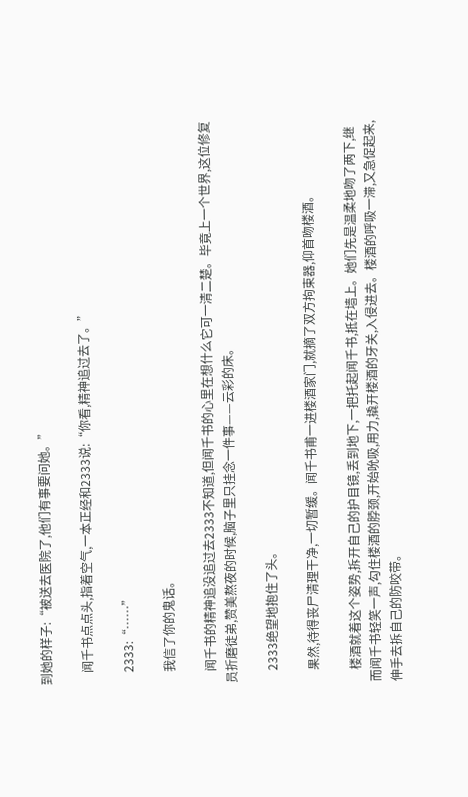到她的样子:“被送去医院了,他们有事要问她。”

    闻千书点点头,指着空气,一本正经和2333说:“你看,精神追过去了。”

    2333:“……”

    我信了你的鬼话。

    闻千书的精神追没追过去2333不知道,但闻千书的心里在想什么它可一清二楚。毕竟上一个世界,这位修复员折磨徒弟,赞美熬夜的时候,脑子里只挂念一件事——云彩的床。

    2333绝望地抱住了头。

    果然,待得丧尸清理干净,一切暂缓。闻千书甫一进楼酒家门,就摘了双方拘束器,仰首吻楼酒。

    楼酒就着这个姿势,拆开自己的护目镜,丢到地下,一把托起闻千书,抵在墙上。她们先是温柔地吻了两下,继而闻千书轻笑一声,勾住楼酒的脖颈,开始吮吸,用力,撬开楼酒的牙关,入侵进去。楼酒的呼吸一滞,又急促起来,伸手去拆自己的防咬带。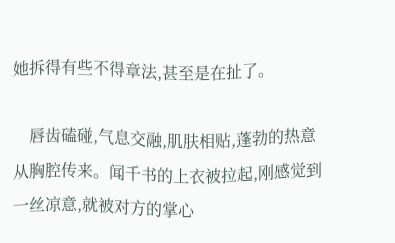她拆得有些不得章法,甚至是在扯了。

    唇齿磕碰,气息交融,肌肤相贴,蓬勃的热意从胸腔传来。闻千书的上衣被拉起,刚感觉到一丝凉意,就被对方的掌心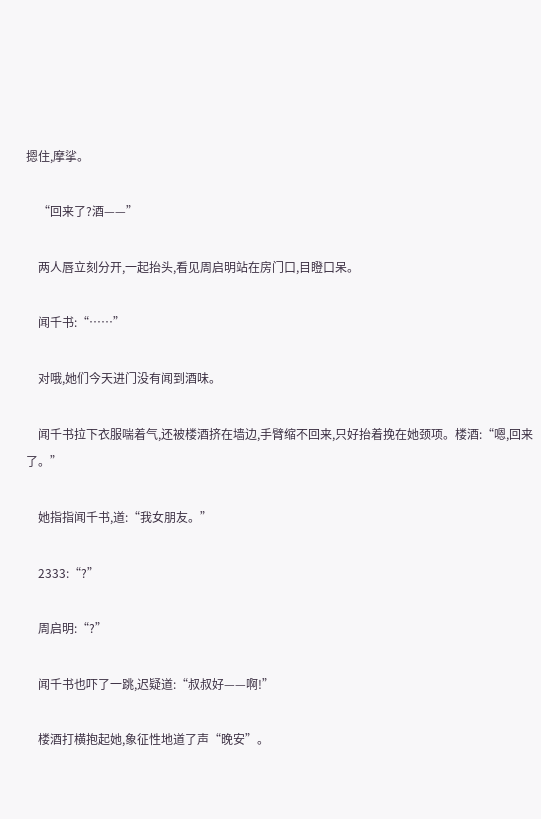摁住,摩挲。

    “回来了?酒——”

    两人唇立刻分开,一起抬头,看见周启明站在房门口,目瞪口呆。

    闻千书:“……”

    对哦,她们今天进门没有闻到酒味。

    闻千书拉下衣服喘着气,还被楼酒挤在墙边,手臂缩不回来,只好抬着挽在她颈项。楼酒:“嗯,回来了。”

    她指指闻千书,道:“我女朋友。”

    2333:“?”

    周启明:“?”

    闻千书也吓了一跳,迟疑道:“叔叔好——啊!”

    楼酒打横抱起她,象征性地道了声“晚安”。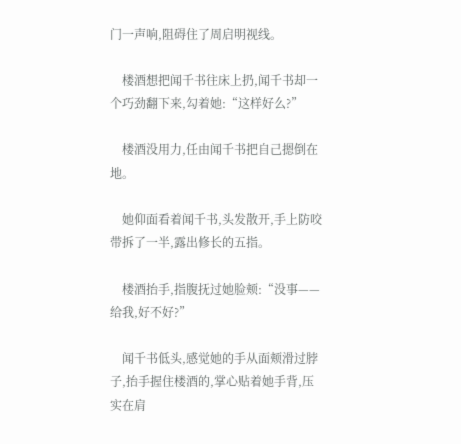门一声响,阻碍住了周启明视线。

    楼酒想把闻千书往床上扔,闻千书却一个巧劲翻下来,勾着她:“这样好么?”

    楼酒没用力,任由闻千书把自己摁倒在地。

    她仰面看着闻千书,头发散开,手上防咬带拆了一半,露出修长的五指。

    楼酒抬手,指腹抚过她脸颊:“没事——给我,好不好?”

    闻千书低头,感觉她的手从面颊滑过脖子,抬手握住楼酒的,掌心贴着她手背,压实在肩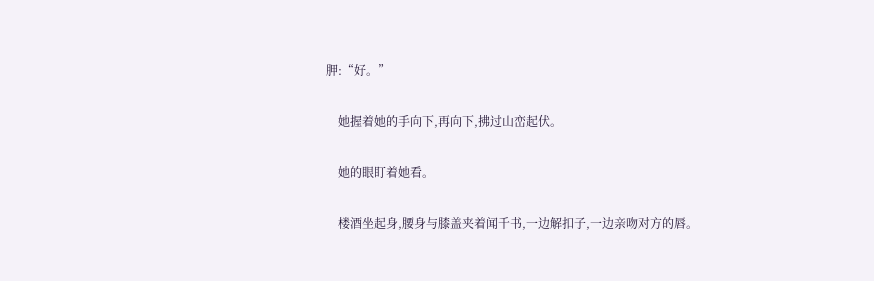胛:“好。”

    她握着她的手向下,再向下,拂过山峦起伏。

    她的眼盯着她看。

    楼酒坐起身,腰身与膝盖夹着闻千书,一边解扣子,一边亲吻对方的唇。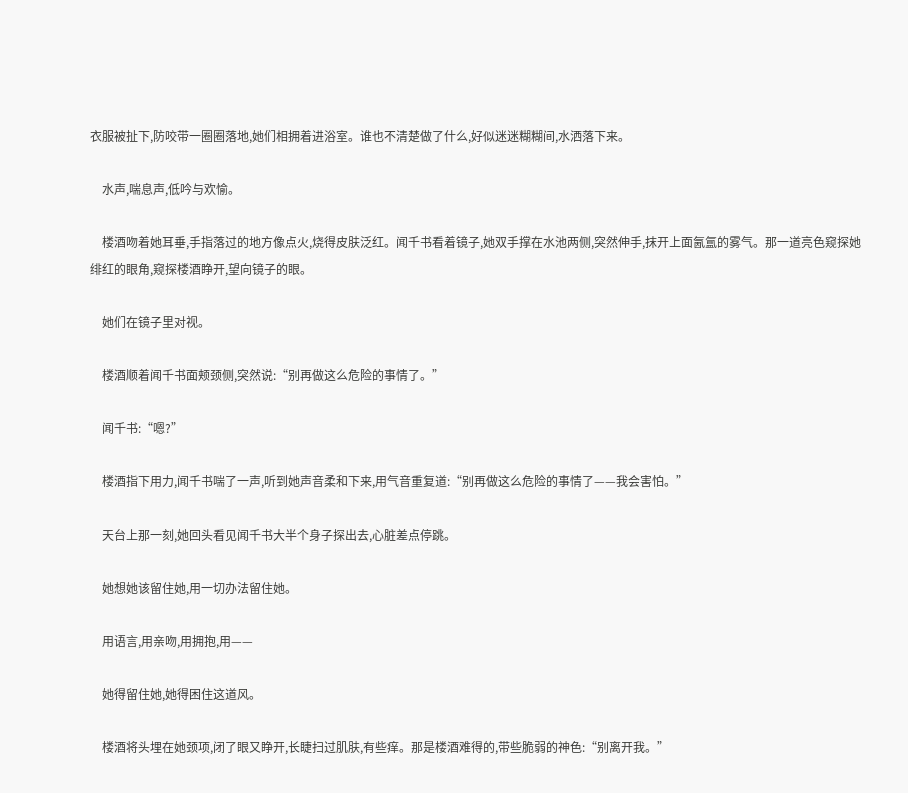衣服被扯下,防咬带一圈圈落地,她们相拥着进浴室。谁也不清楚做了什么,好似迷迷糊糊间,水洒落下来。

    水声,喘息声,低吟与欢愉。

    楼酒吻着她耳垂,手指落过的地方像点火,烧得皮肤泛红。闻千书看着镜子,她双手撑在水池两侧,突然伸手,抹开上面氤氲的雾气。那一道亮色窥探她绯红的眼角,窥探楼酒睁开,望向镜子的眼。

    她们在镜子里对视。

    楼酒顺着闻千书面颊颈侧,突然说:“别再做这么危险的事情了。”

    闻千书:“嗯?”

    楼酒指下用力,闻千书喘了一声,听到她声音柔和下来,用气音重复道:“别再做这么危险的事情了——我会害怕。”

    天台上那一刻,她回头看见闻千书大半个身子探出去,心脏差点停跳。

    她想她该留住她,用一切办法留住她。

    用语言,用亲吻,用拥抱,用——

    她得留住她,她得困住这道风。

    楼酒将头埋在她颈项,闭了眼又睁开,长睫扫过肌肤,有些痒。那是楼酒难得的,带些脆弱的神色:“别离开我。”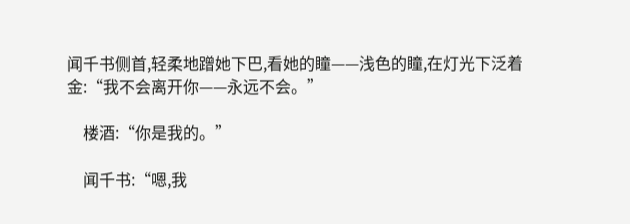闻千书侧首,轻柔地蹭她下巴,看她的瞳——浅色的瞳,在灯光下泛着金:“我不会离开你——永远不会。”

    楼酒:“你是我的。”

    闻千书:“嗯,我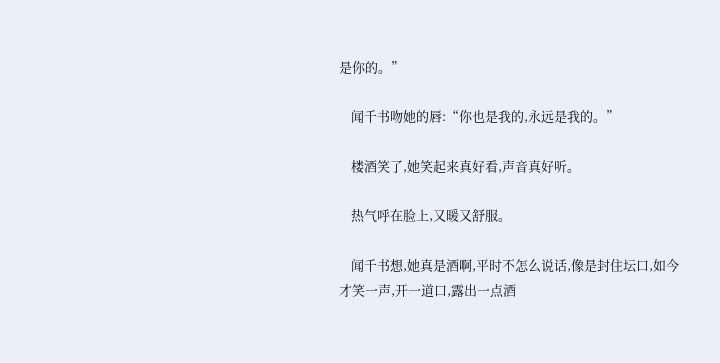是你的。”

    闻千书吻她的唇:“你也是我的,永远是我的。”

    楼酒笑了,她笑起来真好看,声音真好听。

    热气呼在脸上,又暖又舒服。

    闻千书想,她真是酒啊,平时不怎么说话,像是封住坛口,如今才笑一声,开一道口,露出一点酒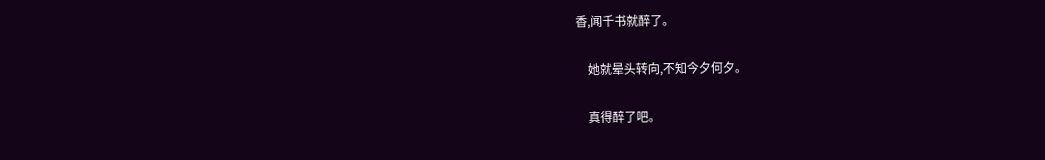香,闻千书就醉了。

    她就晕头转向,不知今夕何夕。

    真得醉了吧。